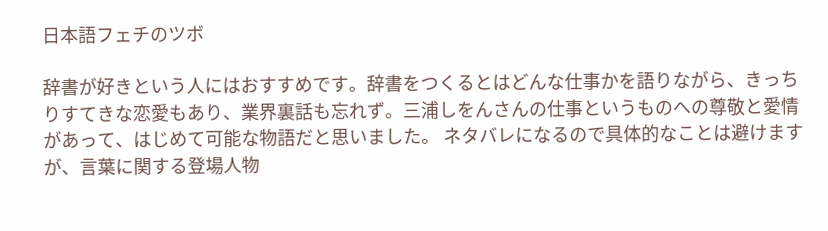日本語フェチのツボ

辞書が好きという人にはおすすめです。辞書をつくるとはどんな仕事かを語りながら、きっちりすてきな恋愛もあり、業界裏話も忘れず。三浦しをんさんの仕事というものへの尊敬と愛情があって、はじめて可能な物語だと思いました。 ネタバレになるので具体的なことは避けますが、言葉に関する登場人物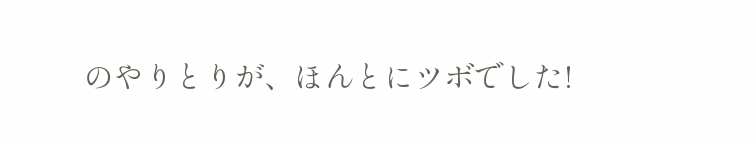のやりとりが、ほんとにツボでした!